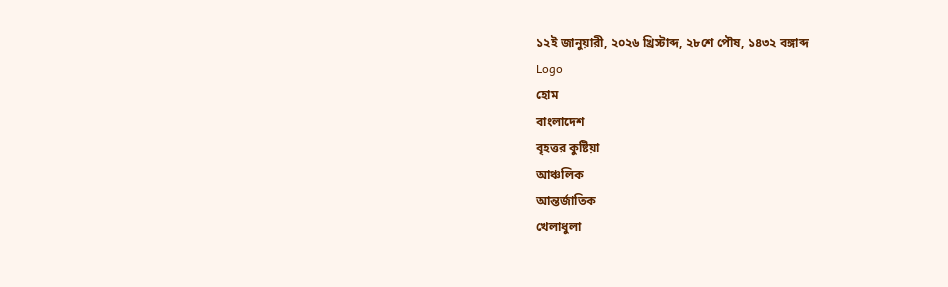১২ই জানুয়ারী, ২০২৬ খ্রিস্টাব্দ, ২৮শে পৌষ, ১৪৩২ বঙ্গাব্দ
Logo
হোম
বাংলাদেশ
বৃহত্তর কুষ্টিয়া
আঞ্চলিক
আন্তর্জাতিক
খেলাধুলা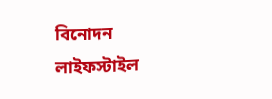বিনোদন
লাইফস্টাইল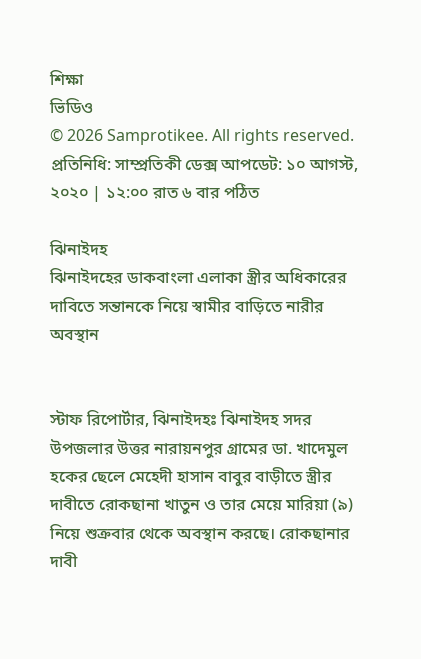শিক্ষা
ভিডিও
© 2026 Samprotikee. All rights reserved.
প্রতিনিধি: সাম্প্রতিকী ডেক্স আপডেট: ১০ আগস্ট, ২০২০ | ১২:০০ রাত ৬ বার পঠিত

ঝিনাইদহ
ঝিনাইদহের ডাকবাংলা এলাকা স্ত্রীর অধিকারের দাবিতে সন্তানকে নিয়ে স্বামীর বাড়িতে নারীর অবস্থান


স্টাফ রিপোর্টার, ঝিনাইদহঃ ঝিনাইদহ সদর উপজলার উত্তর নারায়নপুর গ্রামের ডা. খাদেমুল হকের ছেলে মেহেদী হাসান বাবুর বাড়ীতে স্ত্রীর দাবীতে রোকছানা খাতুন ও তার মেয়ে মারিয়া (৯) নিয়ে শুক্রবার থেকে অবস্থান করছে। রোকছানার দাবী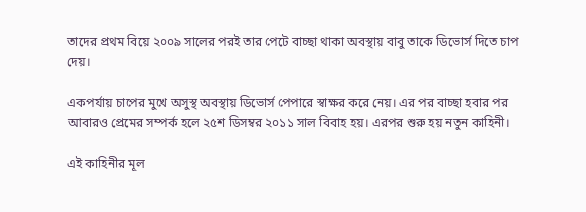তাদের প্রথম বিয়ে ২০০৯ সালের পরই তার পেটে বাচ্ছা থাকা অবস্থায় বাবু তাকে ডিভোর্স দিতে চাপ দেয়।

একপর্যায় চাপের মুখে অসুস্থ অবস্থায় ডিভোর্স পেপারে স্বাক্ষর করে নেয়। এর পর বাচ্ছা হবার পর আবারও প্রেমের সম্পর্ক হলে ২৫শ ডিসম্বর ২০১১ সাল বিবাহ হয়। এরপর শুরু হয় নতুন কাহিনী।

এই কাহিনীর মূল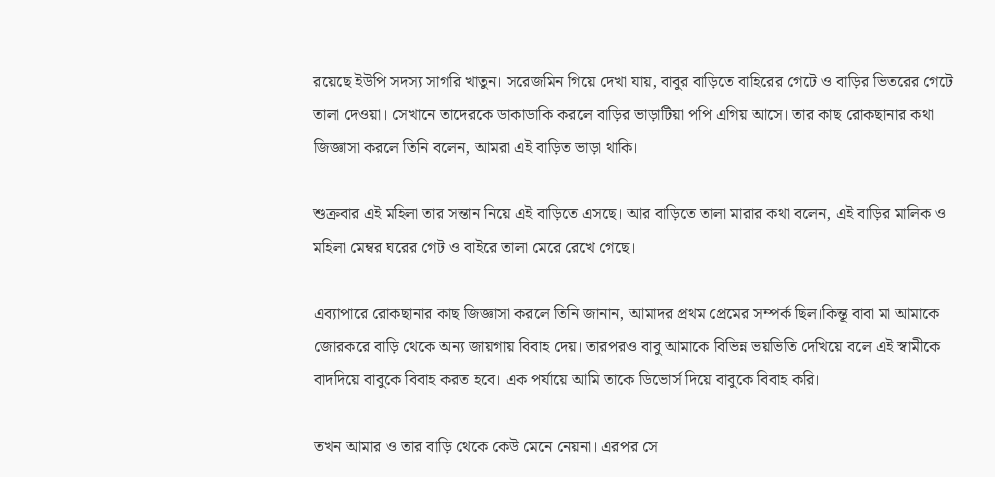রয়েছে ইউপি সদস্য সাগরি খাতুন। সরেজমিন গিয়ে দেখা যায়, বাবুর বাড়িতে বাহিরের গেটে ও বাড়ির ভিতরের গেটে তালা দেওয়া। সেখানে তাদেরকে ডাকাডাকি করলে বাড়ির ভাড়াটিয়া পপি এগিয় আসে। তার কাছ রোকছানার কথা জিজ্ঞাসা করলে তিনি বলেন, আমরা এই বাড়িত ভাড়া থাকি।

শুক্রবার এই মহিলা তার সন্তান নিয়ে এই বাড়িতে এসছে। আর বাড়িতে তালা মারার কথা বলেন, এই বাড়ির মালিক ও মহিলা মেম্বর ঘরের গেট ও বাইরে তালা মেরে রেখে গেছে।

এব্যাপারে রোকছানার কাছ জিজ্ঞাসা করলে তিনি জানান, আমাদর প্রথম প্রেমের সম্পর্ক ছিল।কিন্তূ বাবা মা আমাকে জোরকরে বাড়ি থেকে অন্য জায়গায় বিবাহ দেয়। তারপরও বাবু আমাকে বিভিন্ন ভয়ভিতি দেখিয়ে বলে এই স্বামীকে বাদদিয়ে বাবুকে বিবাহ করত হবে। এক পর্যায়ে আমি তাকে ডিভোর্স দিয়ে বাবুকে বিবাহ করি।

তখন আমার ও তার বাড়ি থেকে কেউ মেনে নেয়না। এরপর সে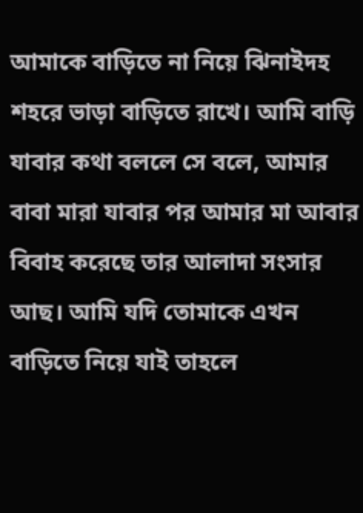আমাকে বাড়িতে না নিয়ে ঝিনাইদহ শহরে ভাড়া বাড়িতে রাখে। আমি বাড়ি যাবার কথা বললে সে বলে, আমার বাবা মারা যাবার পর আমার মা আবার বিবাহ করেছে তার আলাদা সংসার আছ। আমি যদি তোমাকে এখন বাড়িতে নিয়ে যাই তাহলে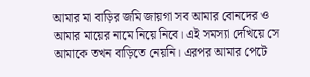আমার মা বাড়ির জমি জায়গা সব আমার বোনদের ও আমার মায়ের নামে নিয়ে নিবে। এই সমস্যা দেখিয়ে সে আমাকে তখন বাড়িতে নেয়নি। এরপর আমার পেটে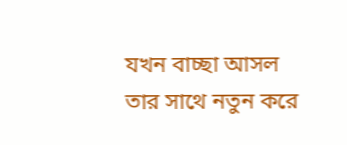যখন বাচ্ছা আসল তার সাথে নতুন করে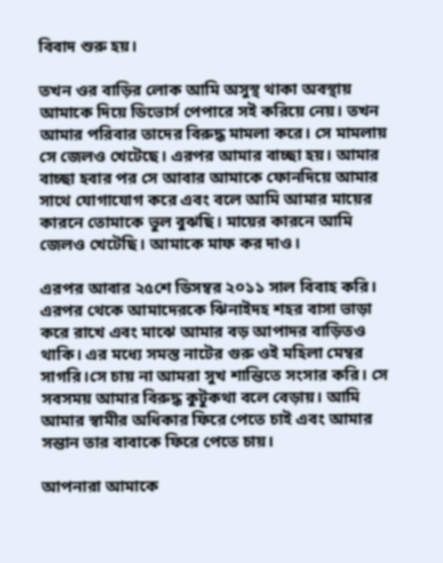বিবাদ শুরু হয়।

তখন ওর বাড়ির লোক আমি অসুস্থ থাকা অবস্থায় আমাকে দিয়ে ডিভোর্স পেপারে সই করিয়ে নেয়। তখন আমার পরিবার তাদের বিরুদ্ধ মামলা করে। সে মামলায় সে জেলও খেটেছে। এরপর আমার বাচ্ছা হয়। আমার বাচ্ছা হবার পর সে আবার আমাকে ফোনদিয়ে আমার সাথে যোগাযোগ করে এবং বলে আমি আমার মায়ের কারনে তোমাকে ভুল বুঝছি। মায়ের কারনে আমি জেলও খেটেছি। আমাকে মাফ কর দাও।

এরপর আবার ২৫শে ডিসম্বর ২০১১ সাল বিবাহ করি। এরপর থেকে আমাদেরকে ঝিনাইদহ শহর বাসা ভাড়া করে রাখে এবং মাঝে আমার বড় আপাদর বাড়িতও থাকি। এর মধ্যে সমস্ত নাটের গুরু ওই মহিলা মেম্বর সাগরি।সে চায় না আমরা সুখ শান্তিতে সংসার করি। সে সবসময় আমার বিরুদ্ধ কুটুকথা বলে বেড়ায়। আমি আমার স্বামীর অধিকার ফিরে পেতে চাই এবং আমার সন্তান তার বাবাকে ফিরে পেতে চায়।

আপনারা আমাকে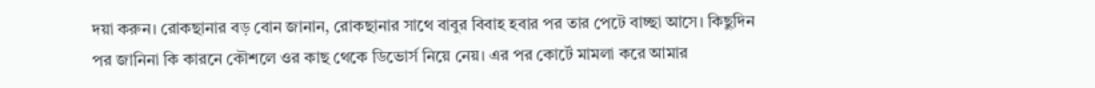দয়া করুন। রোকছানার বড় বোন জানান, রোকছানার সাথে বাবুর বিবাহ হবার পর তার পেটে বাচ্ছা আসে। কিছুদিন পর জানিনা কি কারনে কৌশলে ওর কাছ থেকে ডিভোর্স নিয়ে নেয়। এর পর কোর্টে মামলা করে আমার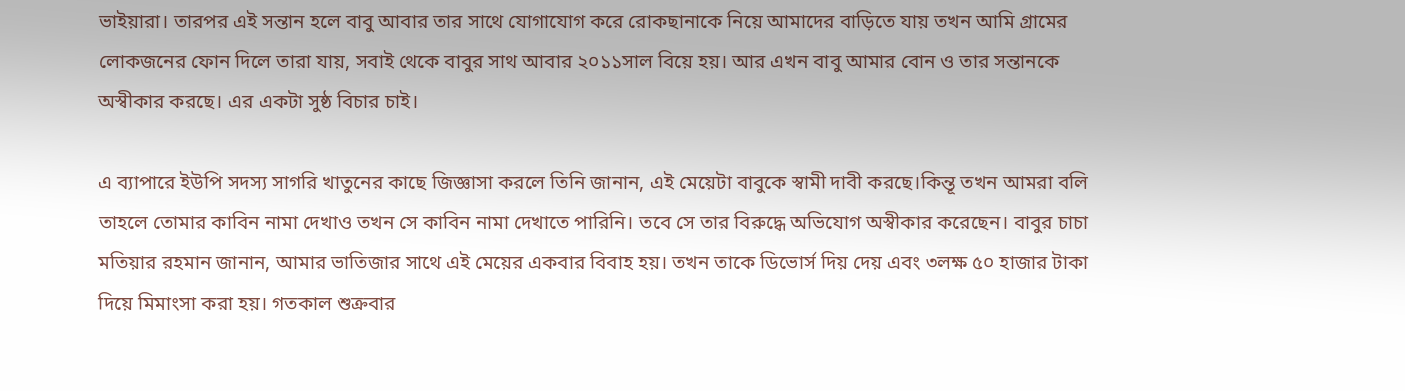ভাইয়ারা। তারপর এই সন্তান হলে বাবু আবার তার সাথে যোগাযোগ করে রোকছানাকে নিয়ে আমাদের বাড়িতে যায় তখন আমি গ্রামের লোকজনের ফোন দিলে তারা যায়, সবাই থেকে বাবুর সাথ আবার ২০১১সাল বিয়ে হয়। আর এখন বাবু আমার বোন ও তার সন্তানকে অস্বীকার করছে। এর একটা সুষ্ঠ বিচার চাই।

এ ব্যাপারে ইউপি সদস্য সাগরি খাতুনের কাছে জিজ্ঞাসা করলে তিনি জানান, এই মেয়েটা বাবুকে স্বামী দাবী করছে।কিন্তূ তখন আমরা বলি তাহলে তোমার কাবিন নামা দেখাও তখন সে কাবিন নামা দেখাতে পারিনি। তবে সে তার বিরুদ্ধে অভিযোগ অস্বীকার করেছেন। বাবুর চাচা মতিয়ার রহমান জানান, আমার ভাতিজার সাথে এই মেয়ের একবার বিবাহ হয়। তখন তাকে ডিভোর্স দিয় দেয় এবং ৩লক্ষ ৫০ হাজার টাকা দিয়ে মিমাংসা করা হয়। গতকাল শুক্রবার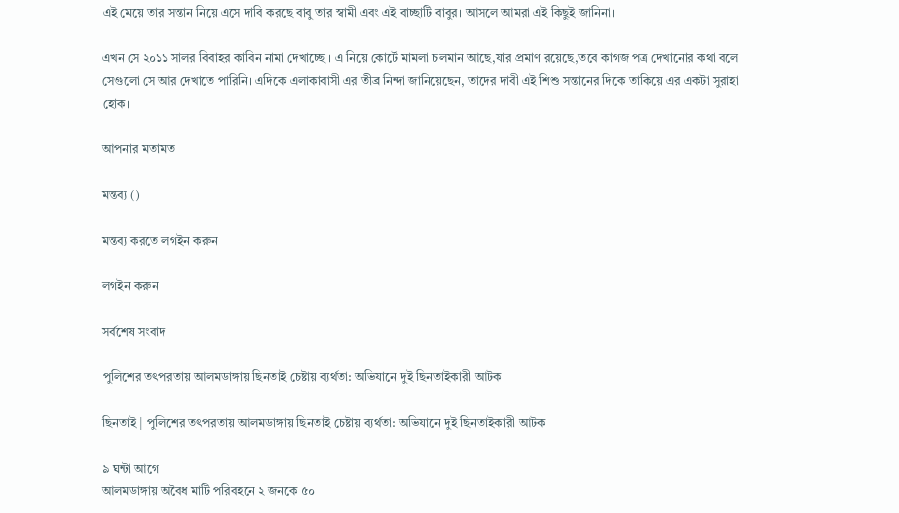এই মেয়ে তার সন্তান নিয়ে এসে দাবি করছে বাবু তার স্বামী এবং এই বাচ্ছাটি বাবুর। আসলে আমরা এই কিছুই জানিনা।

এখন সে ২০১১ সালর বিবাহর কাবিন নামা দেখাচ্ছে । এ নিয়ে কোর্টে মামলা চলমান আছে,যার প্রমাণ রয়েছে,তবে কাগজ পত্র দেখানোর কথা বলে সেগুলো সে আর দেখাতে পারিনি। এদিকে এলাকাবাসী এর তীব্র নিন্দা জানিয়েছেন, তাদের দাবী এই শিশু সন্তানের দিকে তাকিয়ে এর একটা সুরাহা হোক।

আপনার মতামত

মন্তব্য ()

মন্তব্য করতে লগইন করুন

লগইন করুন

সর্বশেষ সংবাদ

পুলিশের তৎপরতায় আলমডাঙ্গায় ছিনতাই চেষ্টায় ব্যর্থতা: অভিযানে দুই ছিনতাইকারী আটক

ছিনতাই | পুলিশের তৎপরতায় আলমডাঙ্গায় ছিনতাই চেষ্টায় ব্যর্থতা: অভিযানে দুই ছিনতাইকারী আটক

৯ ঘন্টা আগে
আলমডাঙ্গায় অবৈধ মাটি পরিবহনে ২ জনকে ৫০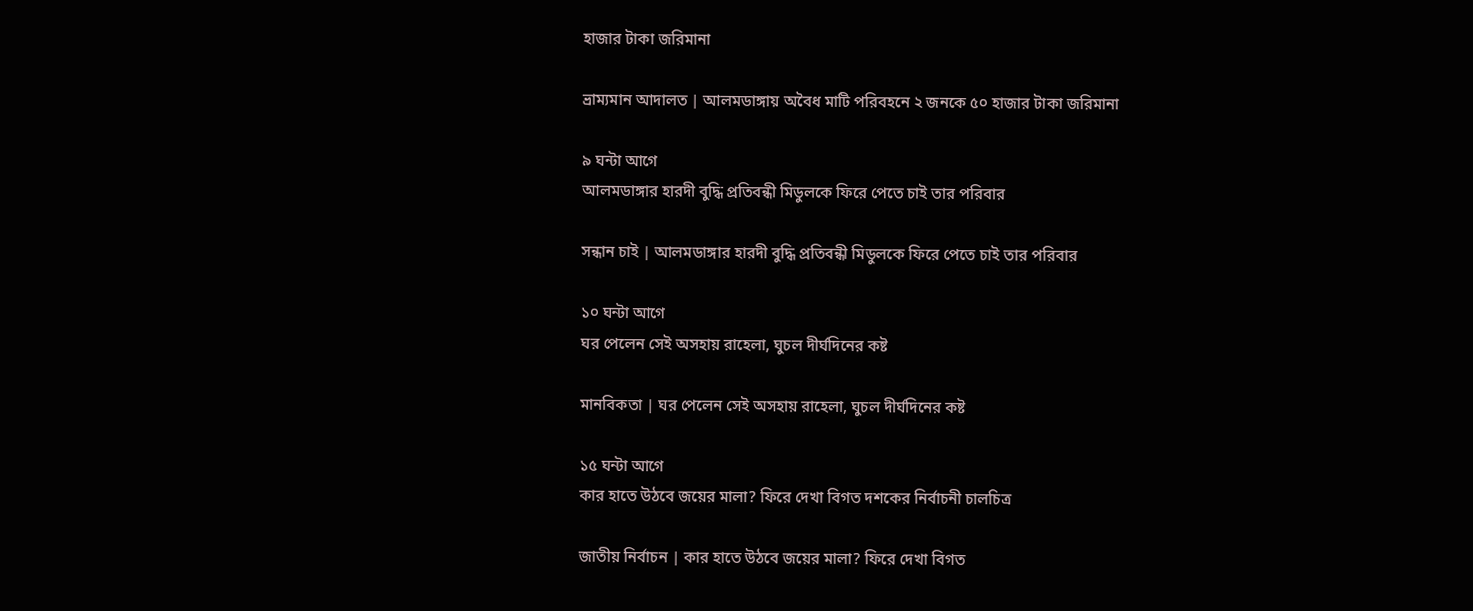হাজার টাকা জরিমানা

ভ্রাম্যমান আদালত | আলমডাঙ্গায় অবৈধ মাটি পরিবহনে ২ জনকে ৫০ হাজার টাকা জরিমানা

৯ ঘন্টা আগে
আলমডাঙ্গার হারদী বুদ্ধি প্রতিবন্ধী মিডুলকে ফিরে পেতে চাই তার পরিবার

সন্ধান চাই | আলমডাঙ্গার হারদী বুদ্ধি প্রতিবন্ধী মিডুলকে ফিরে পেতে চাই তার পরিবার

১০ ঘন্টা আগে
ঘর পেলেন সেই অসহায় রাহেলা, ঘুচল দীর্ঘদিনের কষ্ট

মানবিকতা | ঘর পেলেন সেই অসহায় রাহেলা, ঘুচল দীর্ঘদিনের কষ্ট

১৫ ঘন্টা আগে
কার হাতে উঠবে জয়ের মালা? ফিরে দেখা বিগত দশকের নির্বাচনী চালচিত্র

জাতীয় নির্বাচন | কার হাতে উঠবে জয়ের মালা? ফিরে দেখা বিগত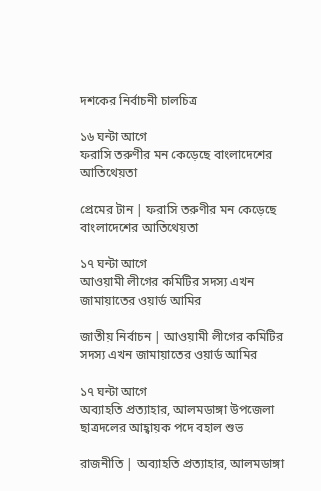দশকের নির্বাচনী চালচিত্র

১৬ ঘন্টা আগে
ফরাসি তরুণীর মন কেড়েছে বাংলাদেশের আতিথেয়তা

প্রেমের টান | ফরাসি তরুণীর মন কেড়েছে বাংলাদেশের আতিথেয়তা

১৭ ঘন্টা আগে
আওয়ামী লীগের কমিটির সদস্য এখন জামায়াতের ওয়ার্ড আমির

জাতীয় নির্বাচন | আওয়ামী লীগের কমিটির সদস্য এখন জামায়াতের ওয়ার্ড আমির

১৭ ঘন্টা আগে
অব্যাহতি প্রত্যাহার, আলমডাঙ্গা উপজেলা ছাত্রদলের আহ্বায়ক পদে বহাল শুভ

রাজনীতি | অব্যাহতি প্রত্যাহার, আলমডাঙ্গা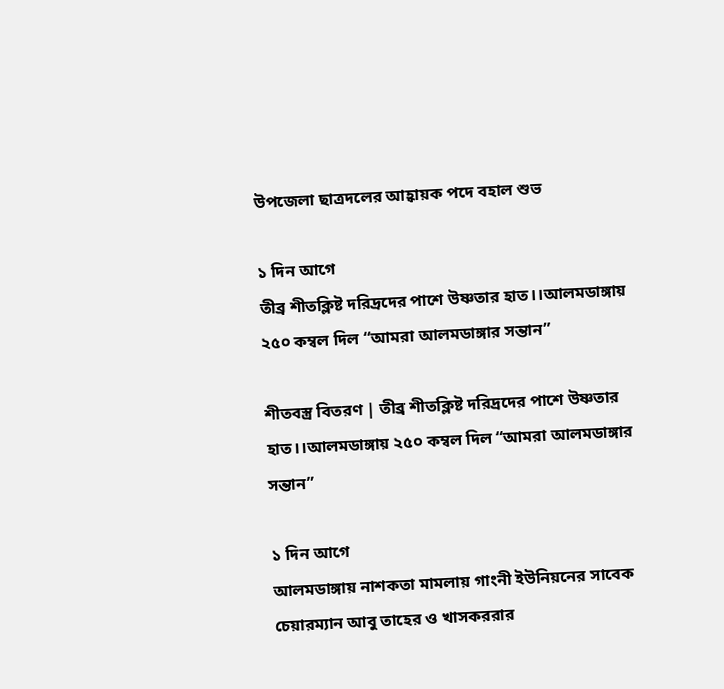উপজেলা ছাত্রদলের আহ্বায়ক পদে বহাল শুভ

১ দিন আগে
তীব্র শীতক্লিষ্ট দরিদ্রদের পাশে উষ্ণতার হাত।।আলমডাঙ্গায় ২৫০ কম্বল দিল “আমরা আলমডাঙ্গার সন্তান”

শীতবস্ত্র বিতরণ | তীব্র শীতক্লিষ্ট দরিদ্রদের পাশে উষ্ণতার হাত।।আলমডাঙ্গায় ২৫০ কম্বল দিল “আমরা আলমডাঙ্গার সন্তান”

১ দিন আগে
আলমডাঙ্গায় নাশকতা মামলায় গাংনী ইউনিয়নের সাবেক চেয়ারম্যান আবু তাহের ও খাসকররার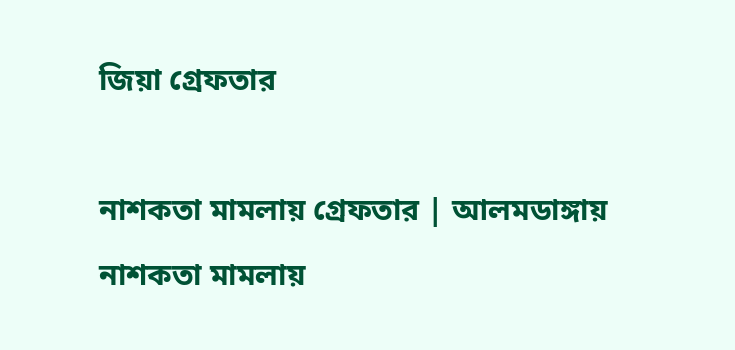জিয়া গ্রেফতার

নাশকতা মামলায় গ্রেফতার | আলমডাঙ্গায় নাশকতা মামলায়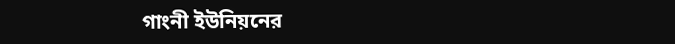গাংনী ইউনিয়নের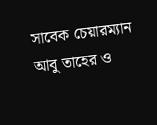সাবেক চেয়ারম্যান আবু তাহের ও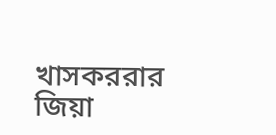খাসকররার জিয়া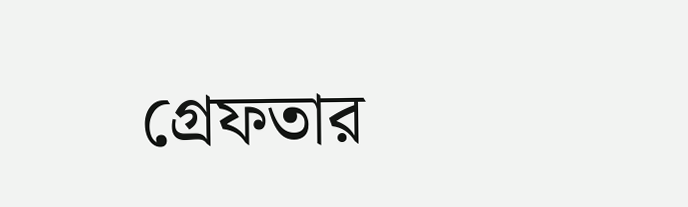গ্রেফতার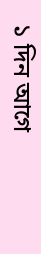১ দিন আগে